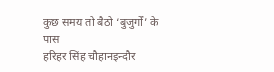कुछ समय तो बैठो ‘बुजुर्गों’ के पास
हरिहर सिंह चौहानइन्दौर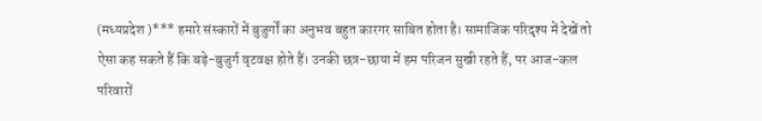(मध्यप्रदेश )*** हमारे संस्कारों में बुजुर्गों का अनुभव बहुत कारगर साबित होता है। सामाजिक परिदृश्य में देखें तो ऐसा कह सकते हैं कि बड़े-बुजुर्ग वृटवक्ष होते हैं। उनकी छत्र-छाया में हम परिजन सुखी रहते हैं, पर आज-कल परिवारों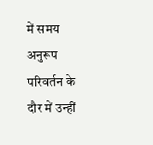में समय अनुरूप परिवर्तन के दौर में उन्हीं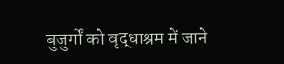बुजुर्गों को वृद्धाश्रम में जाने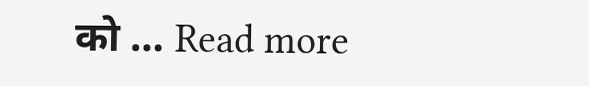को … Read more